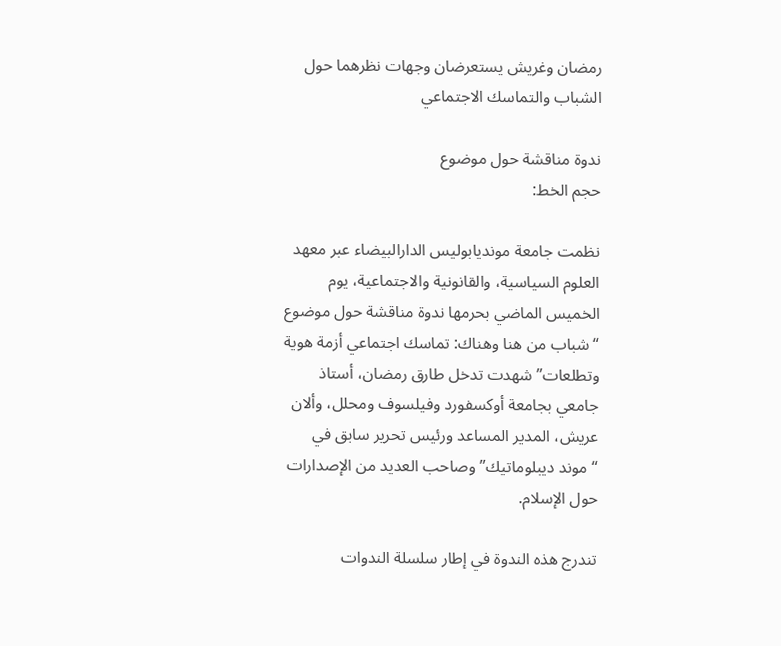رمضان وغريش يستعرضان وجهات نظرهما حول الشباب والتماسك الاجتماعي

ندوة مناقشة حول موضوع
حجم الخط:

نظمت جامعة مونديابوليس الدارالبيضاء عبر معهد العلوم السياسية، والقانونية والاجتماعية، يوم الخميس الماضي بحرمها ندوة مناقشة حول موضوع “شباب من هنا وهناك: تماسك اجتماعي أزمة هوية وتطلعات” شهدت تدخل طارق رمضان، أستاذ جامعي بجامعة أوكسفورد وفيلسوف ومحلل، وألان عريش، المدير المساعد ورئيس تحرير سابق في “موند ديبلوماتيك” وصاحب العديد من الإصدارات حول الإسلام.

تندرج هذه الندوة في إطار سلسلة الندوات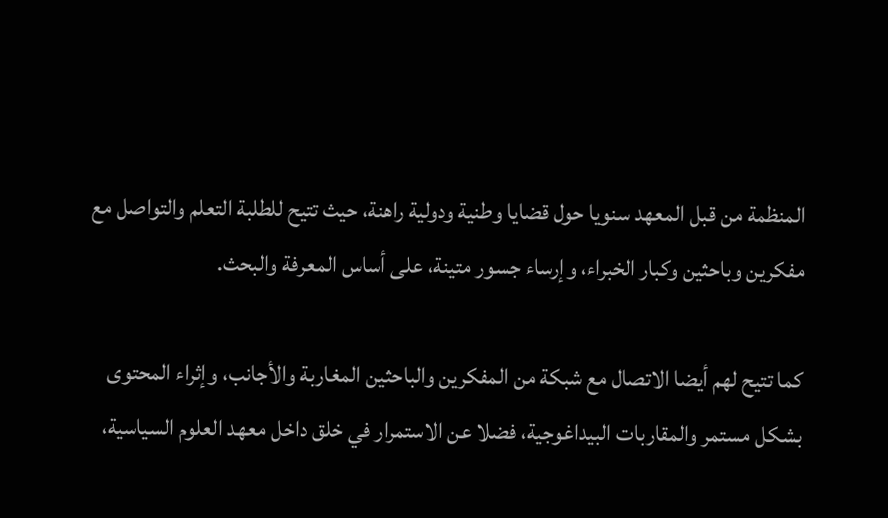المنظمة من قبل المعهد سنويا حول قضايا وطنية ودولية راهنة، حيث تتيح للطلبة التعلم والتواصل مع مفكرين وباحثين وكبار الخبراء، وإرساء جسور متينة، على أساس المعرفة والبحث.

كما تتيح لهم أيضا الاتصال مع شبكة من المفكرين والباحثين المغاربة والأجانب، وإثراء المحتوى بشكل مستمر والمقاربات البيداغوجية، فضلا عن الاستمرار في خلق داخل معهد العلوم السياسية،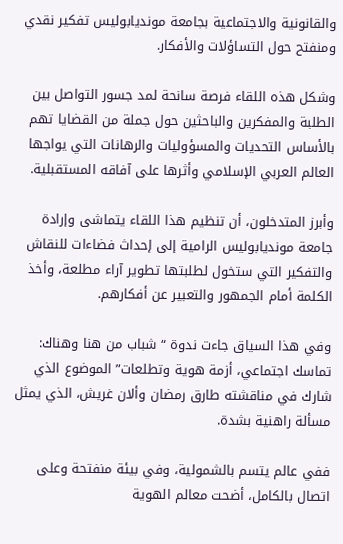والقانونية والاجتماعية بجامعة مونديابوليس تفكير نقدي ومنفتح حول التساؤلات والأفكار.

وشكل هذه اللقاء فرصة سانحة لمد جسور التواصل بين الطلبة والمفكرين والباحثين حول جملة من القضايا تهم بالأساس التحديات والمسؤوليات والرهانات التي يواجها العالم العربي الإسلامي وأثرها على آفاقه المستقبلية.

وأبرز المتدخلون، أن تنظيم هذا اللقاء يتماشى وإرادة جامعة مونديابوليس الرامية إلى إحداث فضاءات للنقاش والتفكير التي ستخول لطلبتها تطوير آراء مطلعة، وأخذ الكلمة أمام الجمهور والتعبير عن أفكارهم.

وفي هذا السياق جاءت ندوة “شباب من هنا وهناك: تماسك اجتماعي، أزمة هوية وتطلعات” الموضوع الذي شارك في مناقشته طارق رمضان وألان غريش، الذي يمثل مسألة راهنية بشدة.

ففي عالم يتسم بالشمولية، وفي بيئة منفتحة وعلى اتصال بالكامل، أضحت معالم الهوية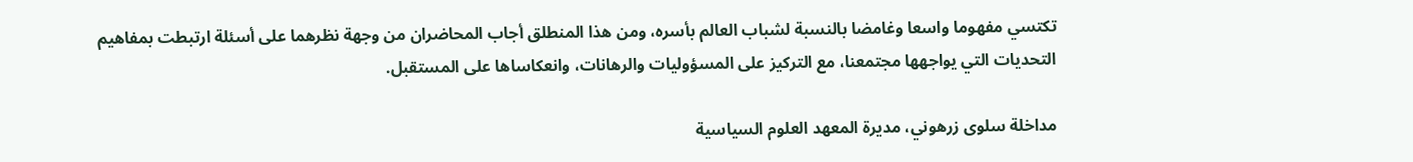تكتسي مفهوما واسعا وغامضا بالنسبة لشباب العالم بأسره، ومن هذا المنطلق أجاب المحاضران من وجهة نظرهما على أسئلة ارتبطت بمفاهيم التحديات التي يواجهها مجتمعنا، مع التركيز على المسؤوليات والرهانات، وانعكاساها على المستقبل.

مداخلة سلوى زرهوني، مديرة المعهد العلوم السياسية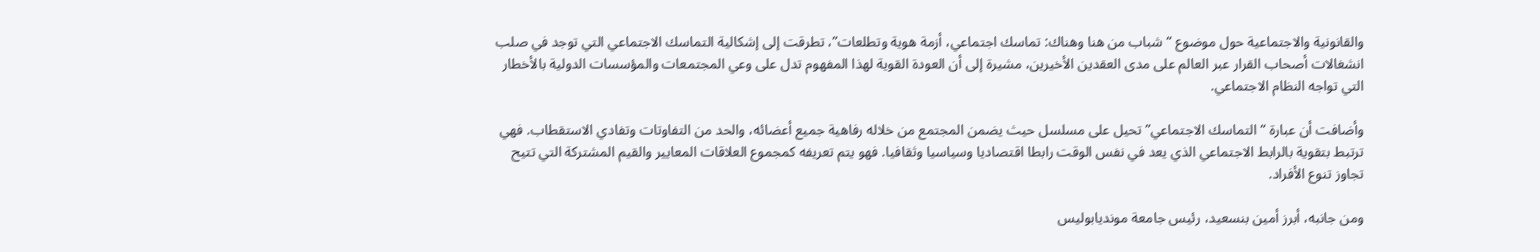والقانونية والاجتماعية حول موضوع “شباب من هنا وهناك: تماسك اجتماعي، أزمة هوية وتطلعات”، تطرقت إلى إشكالية التماسك الاجتماعي التي توجد في صلب انشغالات أصحاب القرار عبر العالم على مدى العقدين الأخيرين، مشيرة إلى أن العودة القوية لهذا المفهوم تدل على وعي المجتمعات والمؤسسات الدولية بالأخطار التي تواجه النظام الاجتماعي.

وأضافت أن عبارة “التماسك الاجتماعي” تحيل على مسلسل حيث يضمن المجتمع من خلاله رفاهية جميع أعضائه، والحد من التفاوتات وتفادي الاستقطاب. فهي ترتبط بتقوية بالرابط الاجتماعي الذي يعد في نفس الوقت رابطا اقتصاديا وسياسيا وثقافيا. فهو يتم تعريفه كمجموع العلاقات المعايير والقيم المشتركة التي تتيح تجاوز تنوع الأفراد.

ومن جانبه، أبرز أمين بنسعيد، رئيس جامعة مونديابوليس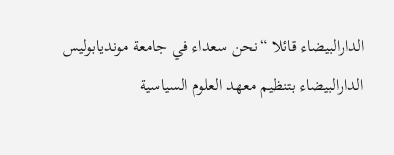الدارالبيضاء قائلا “نحن سعداء في جامعة مونديابوليس الدارالبيضاء بتنظيم معهد العلوم السياسية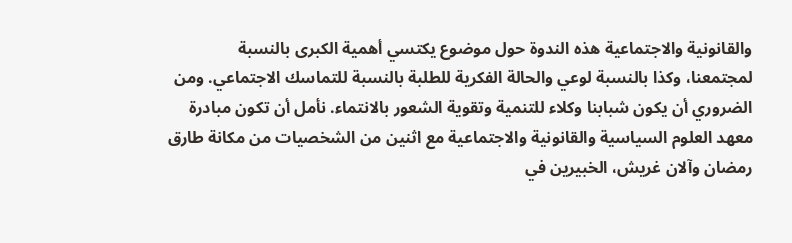والقانونية والاجتماعية هذه الندوة حول موضوع يكتسي أهمية الكبرى بالنسبة لمجتمعنا، وكذا بالنسبة لوعي والحالة الفكرية للطلبة بالنسبة للتماسك الاجتماعي. ومن الضروري أن يكون شبابنا وكلاء للتنمية وتقوية الشعور بالانتماء. نأمل أن تكون مبادرة معهد العلوم السياسية والقانونية والاجتماعية مع اثنين من الشخصيات من مكانة طارق رمضان وآلان غريش، الخبيرين في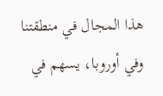هذا المجال في منطقتنا وفي أوروبا، يسهم في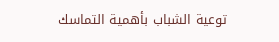توعية الشباب بأهمية التماسك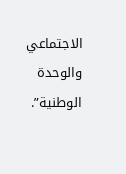الاجتماعي والوحدة الوطنية”.